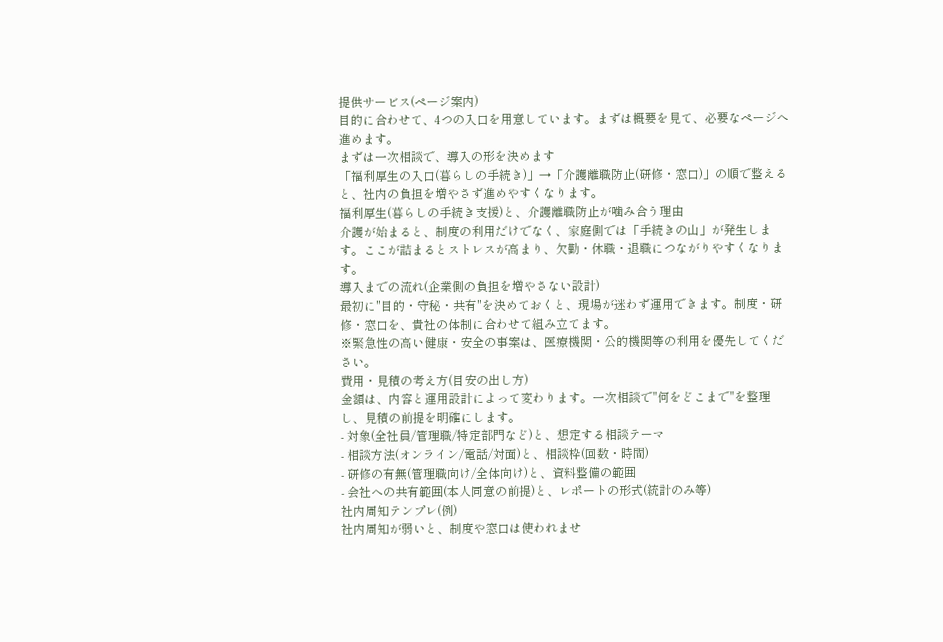提供サービス(ページ案内)
目的に合わせて、4つの入口を用意しています。まずは概要を見て、必要なページへ進めます。
まずは一次相談で、導入の形を決めます
「福利厚生の入口(暮らしの手続き)」→「介護離職防止(研修・窓口)」の順で整えると、社内の負担を増やさず進めやすくなります。
福利厚生(暮らしの手続き支援)と、介護離職防止が噛み合う理由
介護が始まると、制度の利用だけでなく、家庭側では「手続きの山」が発生します。ここが詰まるとストレスが高まり、欠勤・休職・退職につながりやすくなります。
導入までの流れ(企業側の負担を増やさない設計)
最初に"目的・守秘・共有"を決めておくと、現場が迷わず運用できます。制度・研修・窓口を、貴社の体制に合わせて組み立てます。
※緊急性の高い健康・安全の事案は、医療機関・公的機関等の利用を優先してください。
費用・見積の考え方(目安の出し方)
金額は、内容と運用設計によって変わります。一次相談で"何をどこまで"を整理し、見積の前提を明確にします。
- 対象(全社員/管理職/特定部門など)と、想定する相談テーマ
- 相談方法(オンライン/電話/対面)と、相談枠(回数・時間)
- 研修の有無(管理職向け/全体向け)と、資料整備の範囲
- 会社への共有範囲(本人同意の前提)と、レポートの形式(統計のみ等)
社内周知テンプレ(例)
社内周知が弱いと、制度や窓口は使われませ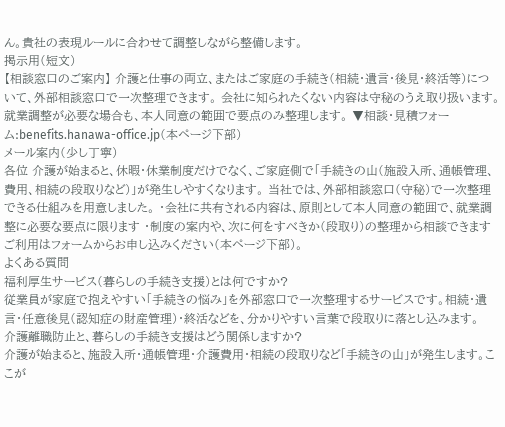ん。貴社の表現ルールに合わせて調整しながら整備します。
掲示用(短文)
【相談窓口のご案内】 介護と仕事の両立、またはご家庭の手続き(相続・遺言・後見・終活等)について、外部相談窓口で一次整理できます。 会社に知られたくない内容は守秘のうえ取り扱います。就業調整が必要な場合も、本人同意の範囲で要点のみ整理します。 ▼相談・見積フォーム:benefits.hanawa-office.jp(本ページ下部)
メール案内(少し丁寧)
各位 介護が始まると、休暇・休業制度だけでなく、ご家庭側で「手続きの山(施設入所、通帳管理、費用、相続の段取りなど)」が発生しやすくなります。 当社では、外部相談窓口(守秘)で一次整理できる仕組みを用意しました。 ・会社に共有される内容は、原則として本人同意の範囲で、就業調整に必要な要点に限ります ・制度の案内や、次に何をすべきか(段取り)の整理から相談できます ご利用はフォームからお申し込みください(本ページ下部)。
よくある質問
福利厚生サービス(暮らしの手続き支援)とは何ですか?
従業員が家庭で抱えやすい「手続きの悩み」を外部窓口で一次整理するサービスです。相続・遺言・任意後見(認知症の財産管理)・終活などを、分かりやすい言葉で段取りに落とし込みます。
介護離職防止と、暮らしの手続き支援はどう関係しますか?
介護が始まると、施設入所・通帳管理・介護費用・相続の段取りなど「手続きの山」が発生します。ここが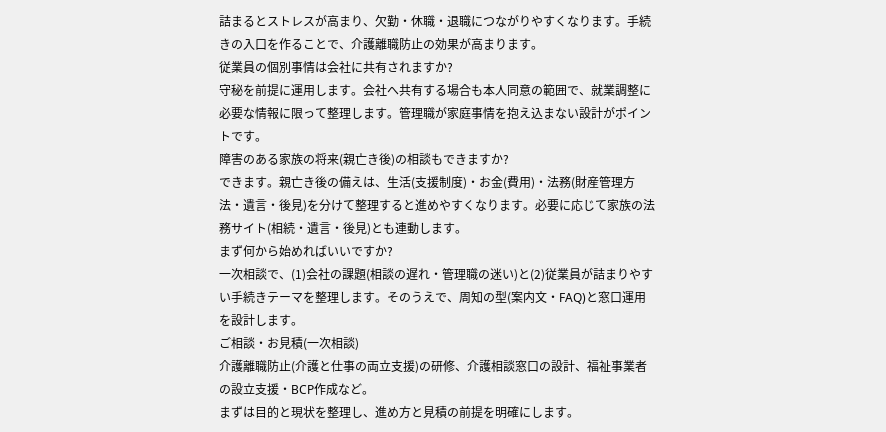詰まるとストレスが高まり、欠勤・休職・退職につながりやすくなります。手続きの入口を作ることで、介護離職防止の効果が高まります。
従業員の個別事情は会社に共有されますか?
守秘を前提に運用します。会社へ共有する場合も本人同意の範囲で、就業調整に必要な情報に限って整理します。管理職が家庭事情を抱え込まない設計がポイントです。
障害のある家族の将来(親亡き後)の相談もできますか?
できます。親亡き後の備えは、生活(支援制度)・お金(費用)・法務(財産管理方法・遺言・後見)を分けて整理すると進めやすくなります。必要に応じて家族の法務サイト(相続・遺言・後見)とも連動します。
まず何から始めればいいですか?
一次相談で、(1)会社の課題(相談の遅れ・管理職の迷い)と(2)従業員が詰まりやすい手続きテーマを整理します。そのうえで、周知の型(案内文・FAQ)と窓口運用を設計します。
ご相談・お見積(一次相談)
介護離職防止(介護と仕事の両立支援)の研修、介護相談窓口の設計、福祉事業者の設立支援・BCP作成など。
まずは目的と現状を整理し、進め方と見積の前提を明確にします。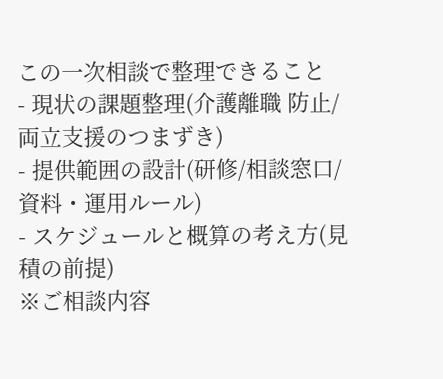この一次相談で整理できること
- 現状の課題整理(介護離職 防止/両立支援のつまずき)
- 提供範囲の設計(研修/相談窓口/資料・運用ルール)
- スケジュールと概算の考え方(見積の前提)
※ご相談内容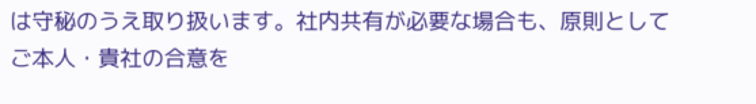は守秘のうえ取り扱います。社内共有が必要な場合も、原則としてご本人・貴社の合意を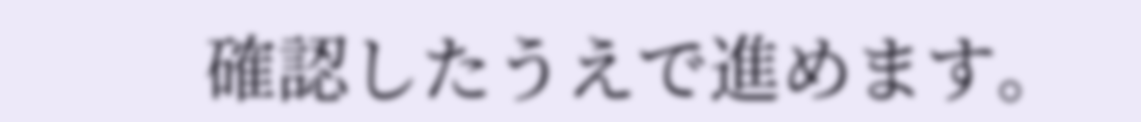確認したうえで進めます。